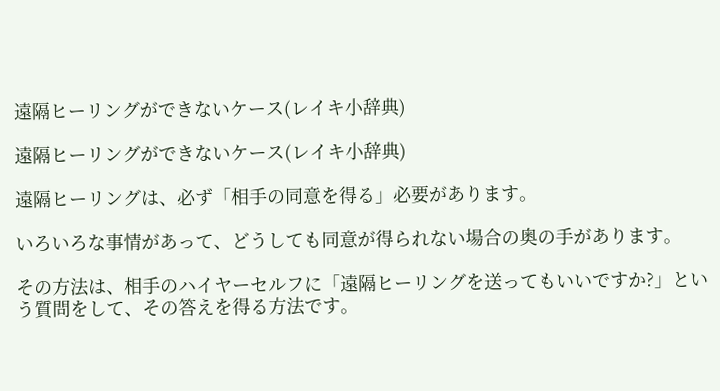遠隔ヒーリングができないケース(レイキ小辞典)

遠隔ヒーリングができないケース(レイキ小辞典)

遠隔ヒーリングは、必ず「相手の同意を得る」必要があります。

いろいろな事情があって、どうしても同意が得られない場合の奥の手があります。

その方法は、相手のハイヤーセルフに「遠隔ヒーリングを送ってもいいですか?」という質問をして、その答えを得る方法です。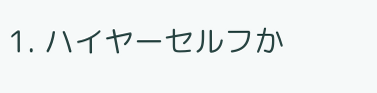1. ハイヤーセルフか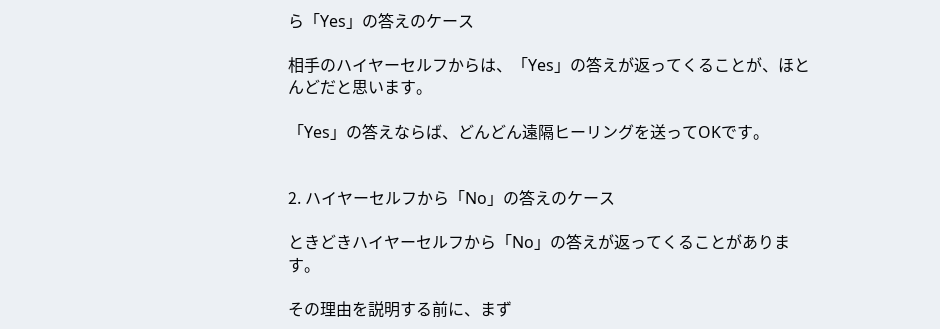ら「Yes」の答えのケース

相手のハイヤーセルフからは、「Yes」の答えが返ってくることが、ほとんどだと思います。

「Yes」の答えならば、どんどん遠隔ヒーリングを送ってOKです。


2. ハイヤーセルフから「No」の答えのケース

ときどきハイヤーセルフから「No」の答えが返ってくることがあります。

その理由を説明する前に、まず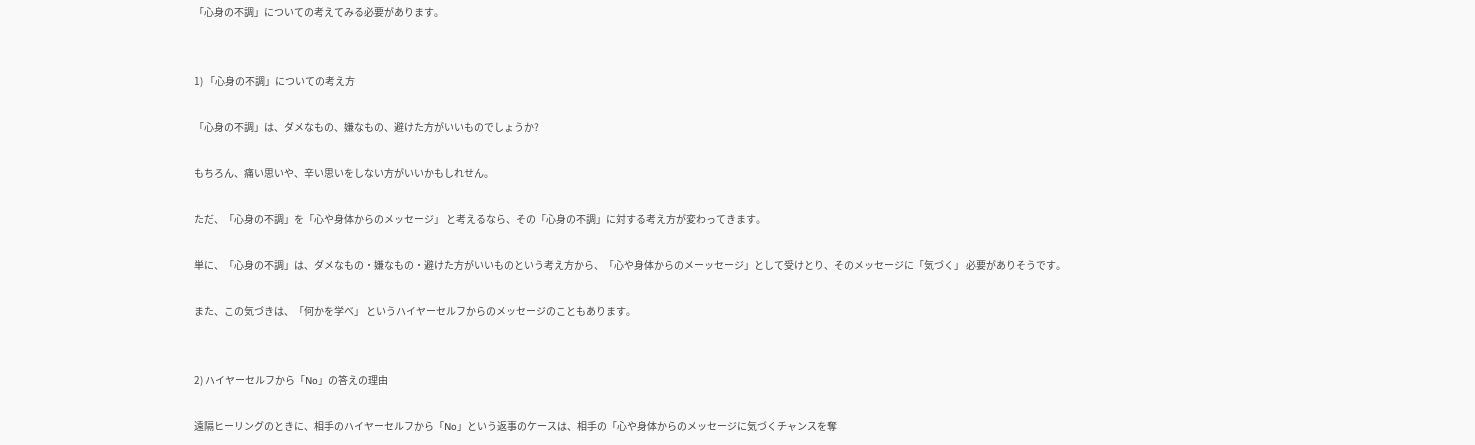「心身の不調」についての考えてみる必要があります。


1) 「心身の不調」についての考え方

「心身の不調」は、ダメなもの、嫌なもの、避けた方がいいものでしょうか?

もちろん、痛い思いや、辛い思いをしない方がいいかもしれせん。

ただ、「心身の不調」を「心や身体からのメッセージ」 と考えるなら、その「心身の不調」に対する考え方が変わってきます。

単に、「心身の不調」は、ダメなもの・嫌なもの・避けた方がいいものという考え方から、「心や身体からのメーッセージ」として受けとり、そのメッセージに「気づく」 必要がありそうです。

また、この気づきは、「何かを学べ」 というハイヤーセルフからのメッセージのこともあります。


2) ハイヤーセルフから「No」の答えの理由

遠隔ヒーリングのときに、相手のハイヤーセルフから「No」という返事のケースは、相手の「心や身体からのメッセージに気づくチャンスを奪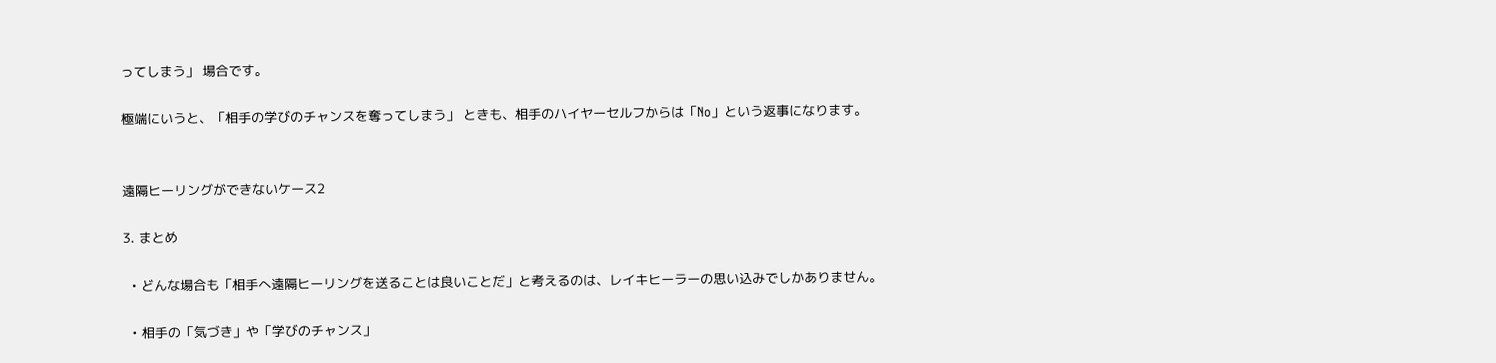ってしまう」 場合です。

極端にいうと、「相手の学びのチャンスを奪ってしまう」 ときも、相手のハイヤーセルフからは「No」という返事になります。


遠隔ヒーリングができないケース2

3. まとめ

  • どんな場合も「相手へ遠隔ヒーリングを送ることは良いことだ」と考えるのは、レイキヒーラーの思い込みでしかありません。

  • 相手の「気づき」や「学びのチャンス」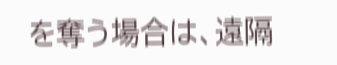を奪う場合は、遠隔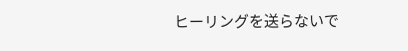ヒーリングを送らないで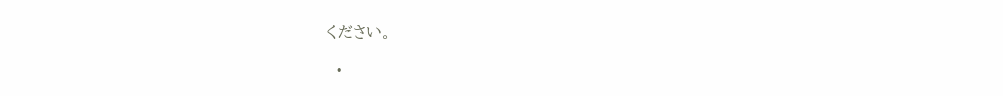ください。

  •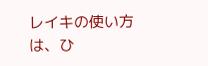レイキの使い方は、ひ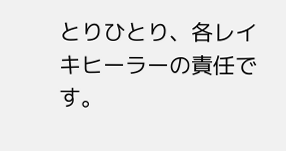とりひとり、各レイキヒーラーの責任です。